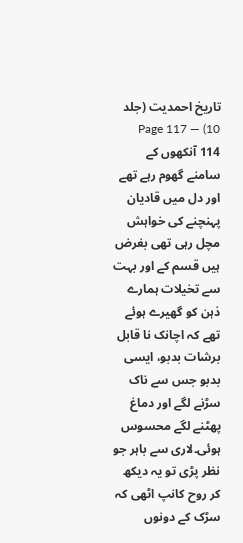تاریخ احمدیت (جلد 10) — Page 117
114 آنکھوں کے سامنے گھوم رہے تھے اور دل میں قادیان پہنچنے کی خواہش مچل رہی تھی بغرض ہیں قسم کے اور بہت سے تخیلات ہمارے ذہن کو گھیرے ہوئے تھے کہ اچانک نا قابل برشات بدبو، ایسی بدبو جس سے ناک سڑنے لگے اور دماغ پھٹنے لگے محسوس ہوئی۔لاری سے باہر جو نظر پڑی تو یہ دیکھ کر روح کانپ اٹھی کہ سڑک کے دونوں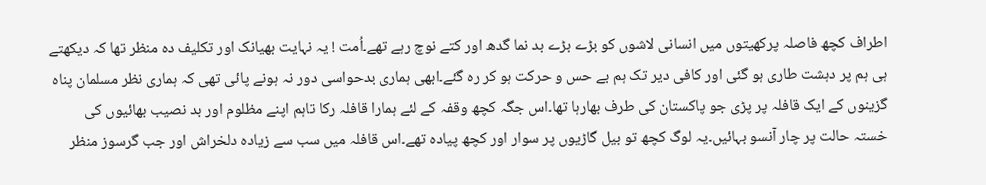اطراف کچھ فاصلہ پرکھیتوں میں انسانی لاشوں کو بڑے بڑے بد نما گدھ اور کتے نوچ رہے تھے۔اُمت ! یہ نہایت بھیانک اور تکلیف دہ منظر تھا کہ دیکھتے ہی ہم پر دہشت طاری ہو گئی اور کافی دیر تک ہم بے حس و حرکت ہو کر رہ گئے۔ابھی ہماری بدحواسی دور نہ ہونے پائی تھی کہ ہماری نظر مسلمان پناہ گزینوں کے ایک قافلہ پر پڑی جو پاکستان کی طرف بھارہا تھا۔اس جگہ کچھ وقفہ کے لئے ہمارا قافلہ رکا تاہم اپنے مظلوم اور بد نصیب بھائیوں کی خستہ حالت پر چار آنسو بہائیں۔یہ لوگ کچھ تو بیل گاڑیوں پر سوار اور کچھ پیادہ تھے۔اس قافلہ میں سب سے زیادہ دلخراش اور جب گرسوز منظر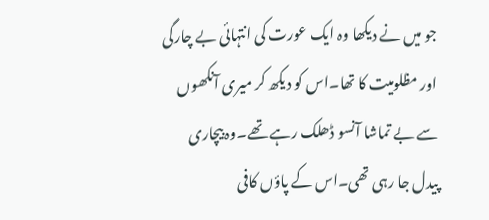جو میں نے دیکھا وہ ایک عورت کی انتہائی بے چارگی اور مظلومیت کا تھا۔اس کو دیکھ کر میری آنکھوں سے بے تماشا آنسو ڈھلک رہے تھے۔وہ بیچاری پیدل جا رہی تھی۔اس کے پاؤں کافی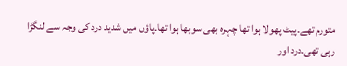متورم تھے۔پیٹ پھولا ہوا تھا چہرہ بھی سوبھا ہوا تھا۔پاؤں میں شدید درد کی وجہ سے لنگڑا رہی تھی۔درد اور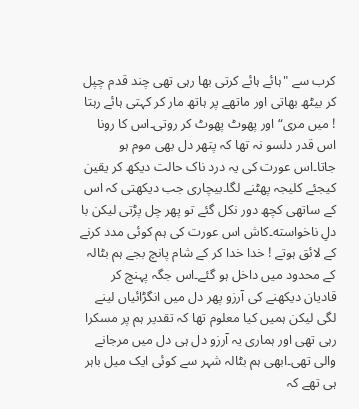کرب سے "ہائے ہائے کرتی بھا رہی تھی چند قدم چپل کر بیٹھ بھاتی اور ماتھے پر ہاتھ مار کر کہتی ہائے رہتا ! میں مری“ اور پھوٹ پھوٹ کر روتی۔اس کا رونا اس قدر دلسو نہ تھا کہ پتھر دل بھی موم ہو جاتا۔اس عورت کی یہ درد ناک حالت دیکھ کر یقین کیجئے کلیجہ پھٹنے لگا۔بیچاری جب دیکھتی کہ اس کے ساتھی کچھ دور نکل گئے تو پھر چل پڑتی لیکن با دلِ ناخواسته۔کاش اس عورت کی ہم کوئی مدد کرنے کے لائق ہوتے ! خدا خدا کر کے شام پانچ بجے ہم بٹالہ کے محدود میں داخل ہو گئے۔اس جگہ پہنچ کر قادیان دیکھنے کی آرزو پھر دل میں انگڑائیاں لینے لگی لیکن ہمیں کیا معلوم تھا کہ تقدیر ہم پر مسکرا رہی تھی اور ہماری یہ آرزو دل ہی دل میں مرجانے والی تھی۔ابھی ہم بٹالہ شہر سے کوئی ایک میل باہر ہی تھے کہ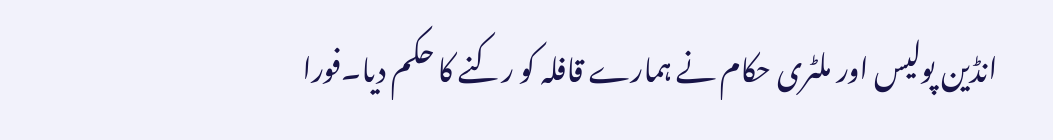انڈین پولیس اور ملٹری حکام نے ہمارے قافلہ کو رکنے کا حکم دیا۔فورا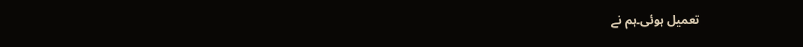تعمیل ہوئی۔ہم نے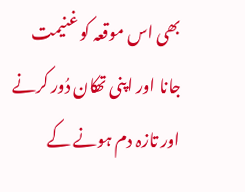بھی اس موقعہ کو غنیمت جانا اور اپنی تھکان دُور کرنے اور تازہ دم ہونے کے